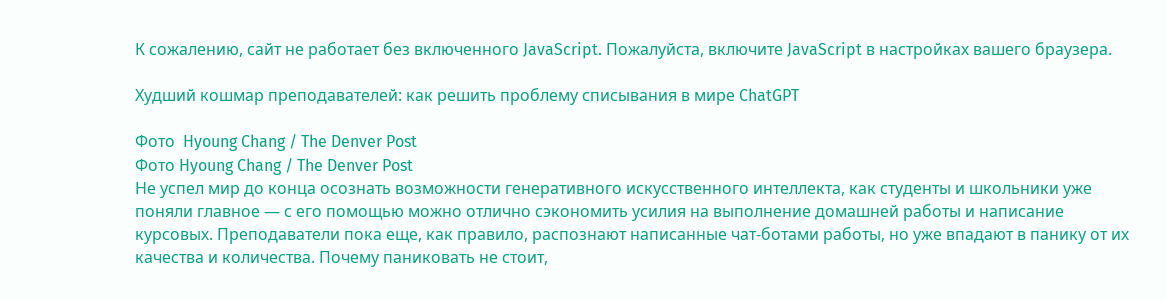К сожалению, сайт не работает без включенного JavaScript. Пожалуйста, включите JavaScript в настройках вашего браузера.

Худший кошмар преподавателей: как решить проблему списывания в мире ChatGPT

Фото  Hyoung Chang / The Denver Post
Фото Hyoung Chang / The Denver Post
Не успел мир до конца осознать возможности генеративного искусственного интеллекта, как студенты и школьники уже поняли главное — с его помощью можно отлично сэкономить усилия на выполнение домашней работы и написание курсовых. Преподаватели пока еще, как правило, распознают написанные чат-ботами работы, но уже впадают в панику от их качества и количества. Почему паниковать не стоит,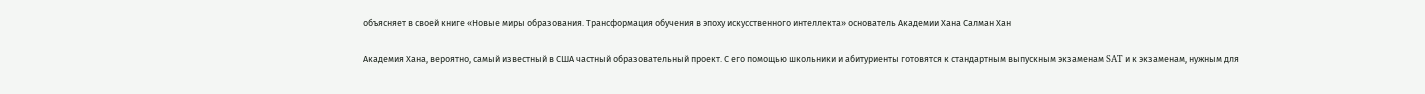объясняет в своей книге «Новые миры образования. Трансформация обучения в эпоху искусственного интеллекта» основатель Академии Хана Салман Хан

Академия Хана, вероятно, самый известный в США частный образовательный проект. С его помощью школьники и абитуриенты готовятся к стандартным выпускным экзаменам SAT и к экзаменам, нужным для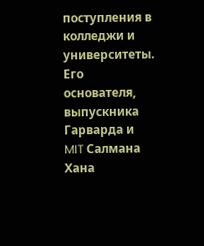поступления в колледжи и университеты. Его основателя, выпускника Гарварда и MIT Салмана Хана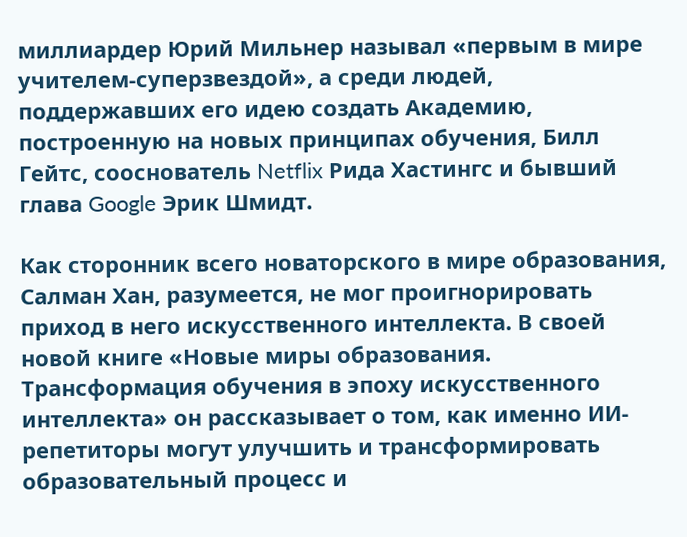миллиардер Юрий Мильнер называл «первым в мире учителем-суперзвездой», а среди людей, поддержавших его идею создать Академию, построенную на новых принципах обучения, Билл Гейтс, сооснователь Netflix Рида Хастингс и бывший глава Google Эрик Шмидт.

Как сторонник всего новаторского в мире образования, Салман Хан, разумеется, не мог проигнорировать приход в него искусственного интеллекта. В своей новой книге «Новые миры образования. Трансформация обучения в эпоху искусственного интеллекта» он рассказывает о том, как именно ИИ-репетиторы могут улучшить и трансформировать образовательный процесс и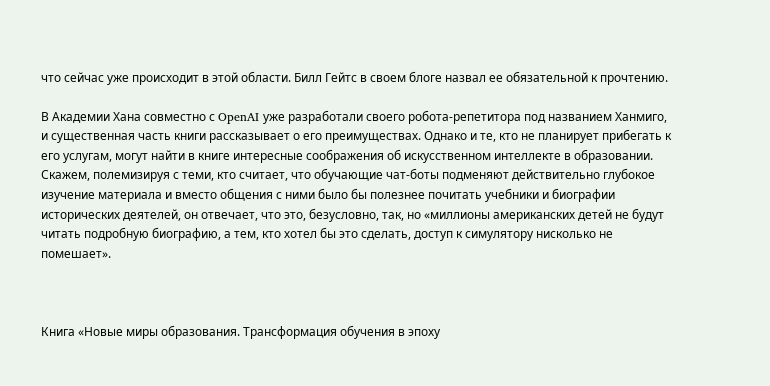что сейчас уже происходит в этой области. Билл Гейтс в своем блоге назвал ее обязательной к прочтению.

В Академии Хана совместно с OpenAI уже разработали своего робота-репетитора под названием Ханмиго, и существенная часть книги рассказывает о его преимуществах. Однако и те, кто не планирует прибегать к его услугам, могут найти в книге интересные соображения об искусственном интеллекте в образовании. Скажем, полемизируя с теми, кто считает, что обучающие чат-боты подменяют действительно глубокое изучение материала и вместо общения с ними было бы полезнее почитать учебники и биографии исторических деятелей, он отвечает, что это, безусловно, так, но «миллионы американских детей не будут читать подробную биографию, а тем, кто хотел бы это сделать, доступ к симулятору нисколько не помешает».



Книга «Новые миры образования. Трансформация обучения в эпоху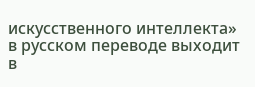искусственного интеллекта» в русском переводе выходит в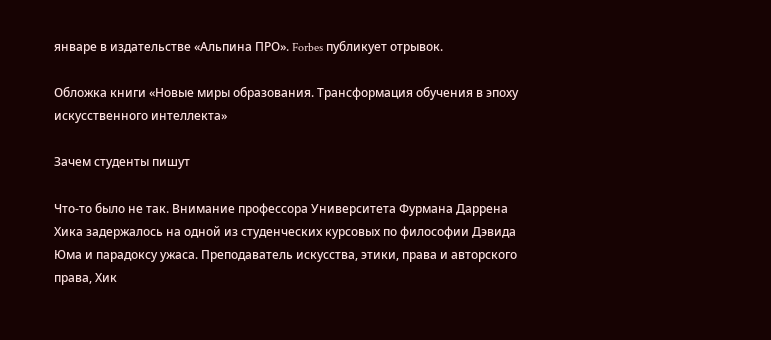январе в издательстве «Альпина ПРО». Forbes публикует отрывок.

Обложка книги «Новые миры образования. Трансформация обучения в эпоху искусственного интеллекта»

Зачем студенты пишут

Что-то было не так. Внимание профессора Университета Фурмана Даррена Хика задержалось на одной из студенческих курсовых по философии Дэвида Юма и парадоксу ужаса. Преподаватель искусства, этики, права и авторского права, Хик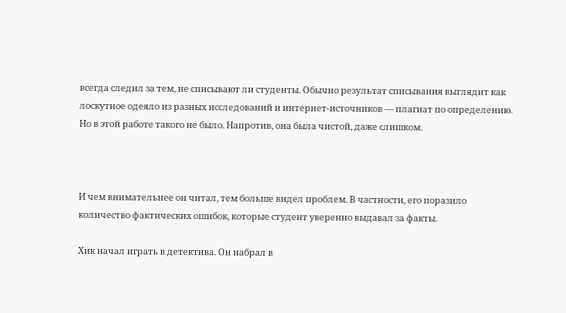всегда следил за тем, не списывают ли студенты. Обычно результат списывания выглядит как лоскутное одеяло из разных исследований и интернет-источников — плагиат по определению. Но в этой работе такого не было. Напротив, она была чистой, даже слишком.



И чем внимательнее он читал, тем больше видел проблем. В частности, его поразило количество фактических ошибок, которые студент уверенно выдавал за факты.

Хик начал играть в детектива. Он набрал в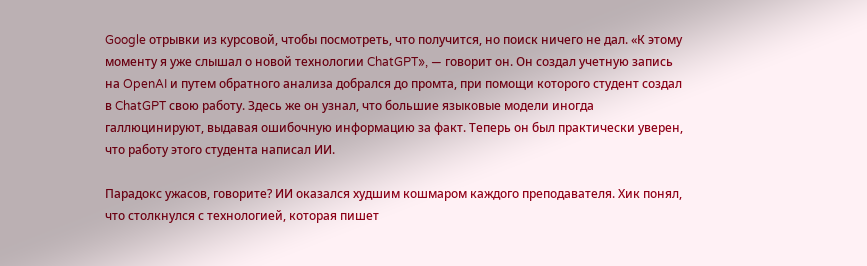Google отрывки из курсовой, чтобы посмотреть, что получится, но поиск ничего не дал. «К этому моменту я уже слышал о новой технологии ChatGPT», — говорит он. Он создал учетную запись на OpenAI и путем обратного анализа добрался до промта, при помощи которого студент создал в ChatGPT свою работу. Здесь же он узнал, что большие языковые модели иногда галлюцинируют, выдавая ошибочную информацию за факт. Теперь он был практически уверен, что работу этого студента написал ИИ.

Парадокс ужасов, говорите? ИИ оказался худшим кошмаром каждого преподавателя. Хик понял, что столкнулся с технологией, которая пишет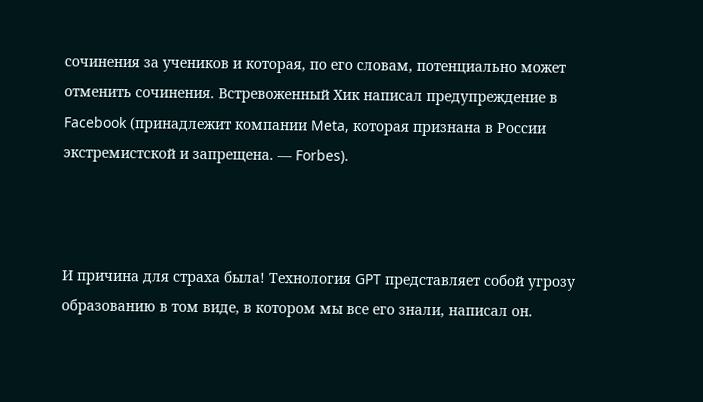сочинения за учеников и которая, по его словам, потенциально может отменить сочинения. Встревоженный Хик написал предупреждение в Facebook (принадлежит компании Meta, которая признана в России экстремистской и запрещена. — Forbes).



И причина для страха была! Технология GPT представляет собой угрозу образованию в том виде, в котором мы все его знали, написал он.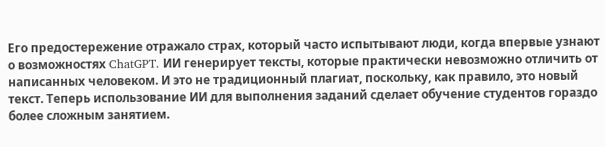Его предостережение отражало страх, который часто испытывают люди, когда впервые узнают о возможностях ChatGPT. ИИ генерирует тексты, которые практически невозможно отличить от написанных человеком. И это не традиционный плагиат, поскольку, как правило, это новый текст. Теперь использование ИИ для выполнения заданий сделает обучение студентов гораздо более сложным занятием.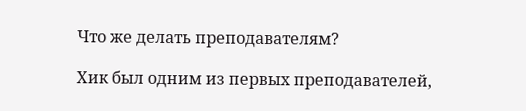Что же делать преподавателям?

Хик был одним из первых преподавателей,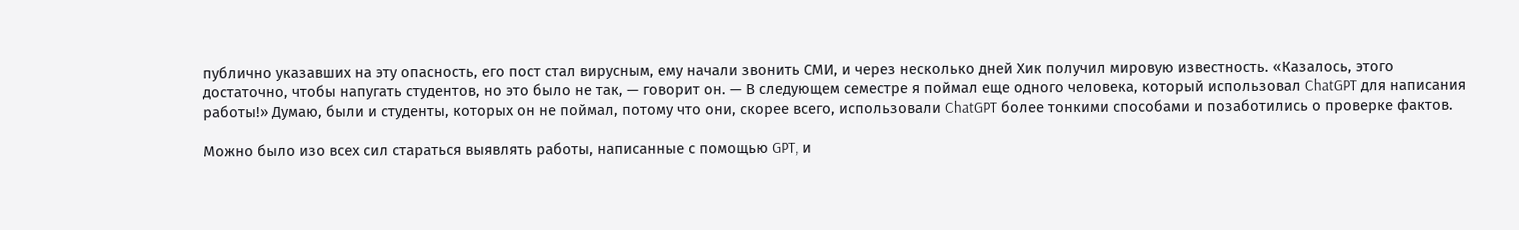публично указавших на эту опасность, его пост стал вирусным, ему начали звонить СМИ, и через несколько дней Хик получил мировую известность. «Казалось, этого достаточно, чтобы напугать студентов, но это было не так, — говорит он. — В следующем семестре я поймал еще одного человека, который использовал ChatGPT для написания работы!» Думаю, были и студенты, которых он не поймал, потому что они, скорее всего, использовали ChatGPT более тонкими способами и позаботились о проверке фактов.

Можно было изо всех сил стараться выявлять работы, написанные с помощью GPT, и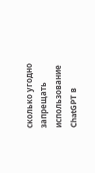сколько угодно запрещать использование ChatGPT в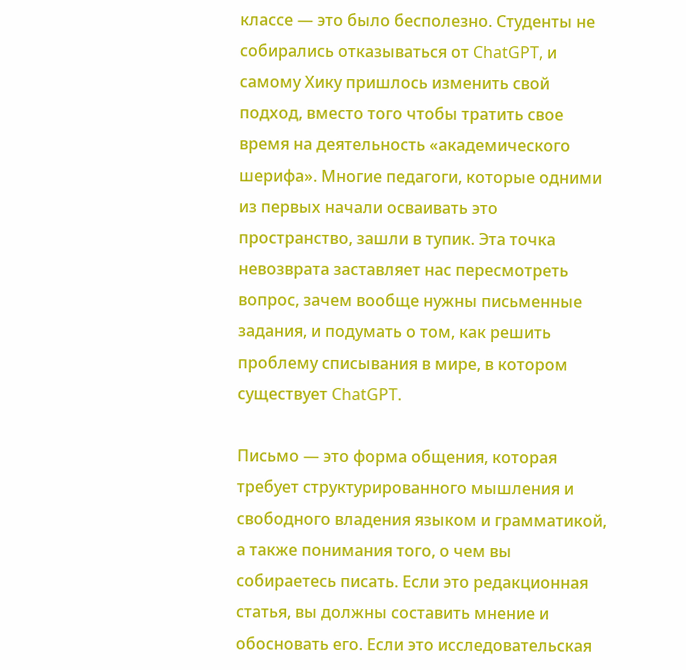классе — это было бесполезно. Студенты не собирались отказываться от ChatGPT, и самому Хику пришлось изменить свой подход, вместо того чтобы тратить свое время на деятельность «академического шерифа». Многие педагоги, которые одними из первых начали осваивать это пространство, зашли в тупик. Эта точка невозврата заставляет нас пересмотреть вопрос, зачем вообще нужны письменные задания, и подумать о том, как решить проблему списывания в мире, в котором существует ChatGPT.

Письмо — это форма общения, которая требует структурированного мышления и свободного владения языком и грамматикой, а также понимания того, о чем вы собираетесь писать. Если это редакционная статья, вы должны составить мнение и обосновать его. Если это исследовательская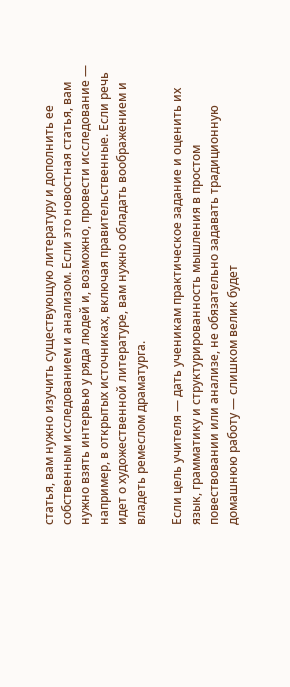статья, вам нужно изучить существующую литературу и дополнить ее собственным исследованием и анализом. Если это новостная статья, вам нужно взять интервью у ряда людей и, возможно, провести исследование — например, в открытых источниках, включая правительственные. Если речь идет о художественной литературе, вам нужно обладать воображением и владеть ремеслом драматурга.

Если цель учителя — дать ученикам практическое задание и оценить их язык, грамматику и структурированность мышления в простом повествовании или анализе, не обязательно задавать традиционную домашнюю работу — слишком велик будет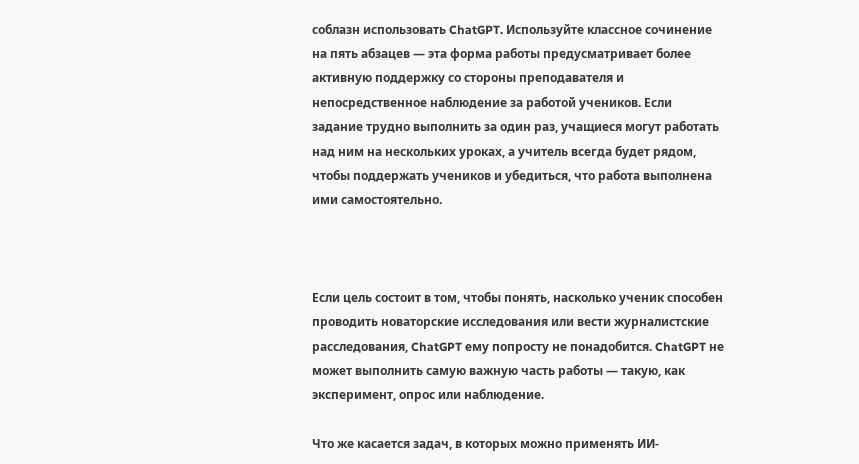соблазн использовать ChatGPT. Используйте классное сочинение на пять абзацев — эта форма работы предусматривает более активную поддержку со стороны преподавателя и непосредственное наблюдение за работой учеников. Если задание трудно выполнить за один раз, учащиеся могут работать над ним на нескольких уроках, а учитель всегда будет рядом, чтобы поддержать учеников и убедиться, что работа выполнена ими самостоятельно.



Если цель состоит в том, чтобы понять, насколько ученик способен проводить новаторские исследования или вести журналистские расследования, ChatGPT ему попросту не понадобится. ChatGPT не может выполнить самую важную часть работы — такую, как эксперимент, опрос или наблюдение.

Что же касается задач, в которых можно применять ИИ-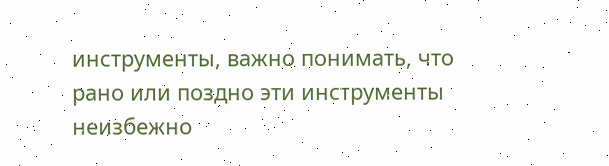инструменты, важно понимать, что рано или поздно эти инструменты неизбежно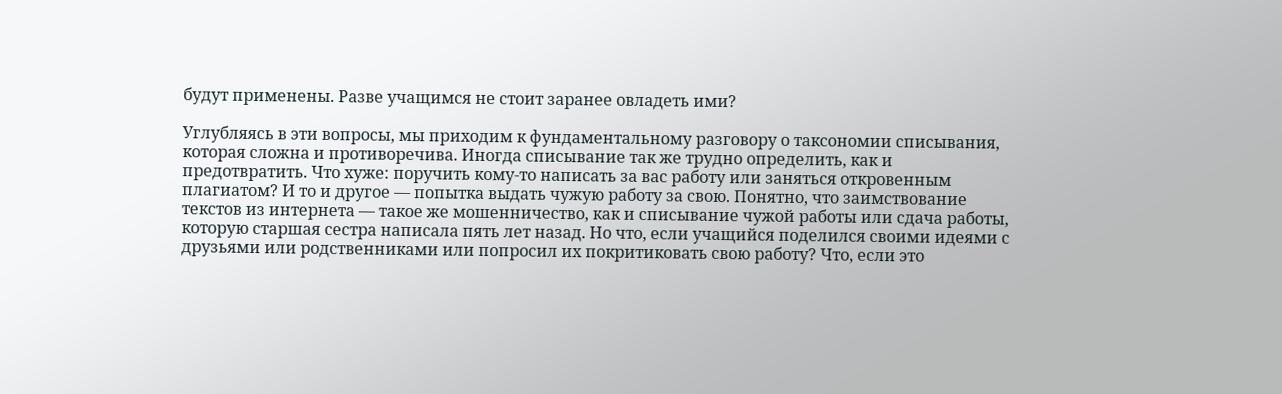будут применены. Разве учащимся не стоит заранее овладеть ими?

Углубляясь в эти вопросы, мы приходим к фундаментальному разговору о таксономии списывания, которая сложна и противоречива. Иногда списывание так же трудно определить, как и предотвратить. Что хуже: поручить кому-то написать за вас работу или заняться откровенным плагиатом? И то и другое — попытка выдать чужую работу за свою. Понятно, что заимствование текстов из интернета — такое же мошенничество, как и списывание чужой работы или сдача работы, которую старшая сестра написала пять лет назад. Но что, если учащийся поделился своими идеями с друзьями или родственниками или попросил их покритиковать свою работу? Что, если это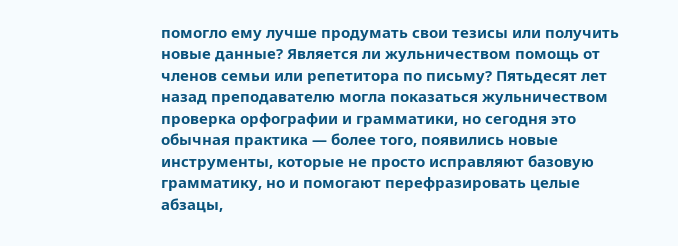помогло ему лучше продумать свои тезисы или получить новые данные? Является ли жульничеством помощь от членов семьи или репетитора по письму? Пятьдесят лет назад преподавателю могла показаться жульничеством проверка орфографии и грамматики, но сегодня это обычная практика — более того, появились новые инструменты, которые не просто исправляют базовую грамматику, но и помогают перефразировать целые абзацы,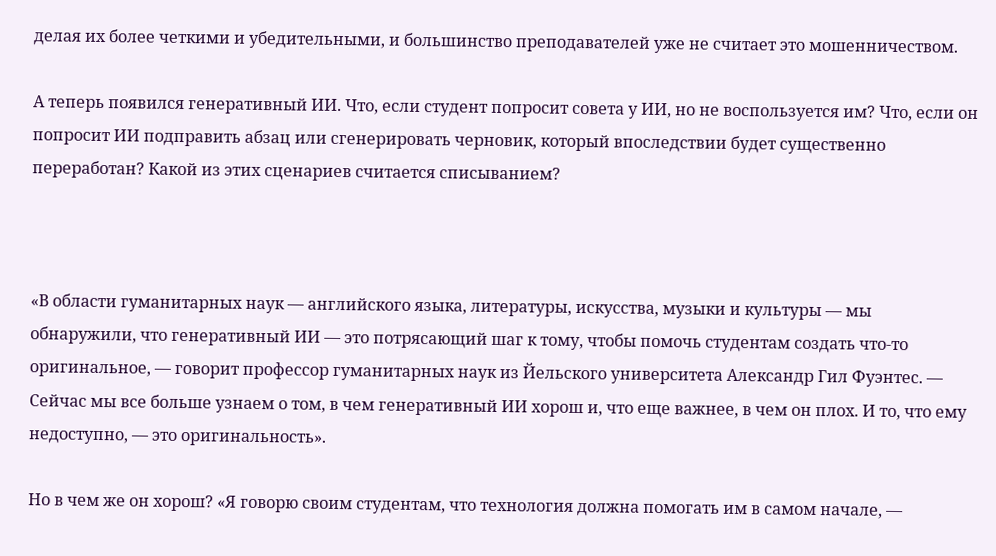делая их более четкими и убедительными, и большинство преподавателей уже не считает это мошенничеством.

А теперь появился генеративный ИИ. Что, если студент попросит совета у ИИ, но не воспользуется им? Что, если он попросит ИИ подправить абзац или сгенерировать черновик, который впоследствии будет существенно переработан? Какой из этих сценариев считается списыванием?



«В области гуманитарных наук — английского языка, литературы, искусства, музыки и культуры — мы обнаружили, что генеративный ИИ — это потрясающий шаг к тому, чтобы помочь студентам создать что-то оригинальное, — говорит профессор гуманитарных наук из Йельского университета Александр Гил Фуэнтес. — Сейчас мы все больше узнаем о том, в чем генеративный ИИ хорош и, что еще важнее, в чем он плох. И то, что ему недоступно, — это оригинальность».

Но в чем же он хорош? «Я говорю своим студентам, что технология должна помогать им в самом начале, —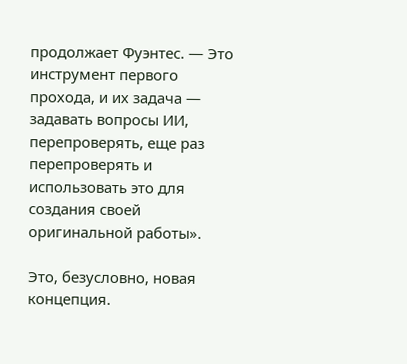продолжает Фуэнтес. — Это инструмент первого прохода, и их задача — задавать вопросы ИИ, перепроверять, еще раз перепроверять и использовать это для создания своей оригинальной работы».

Это, безусловно, новая концепция.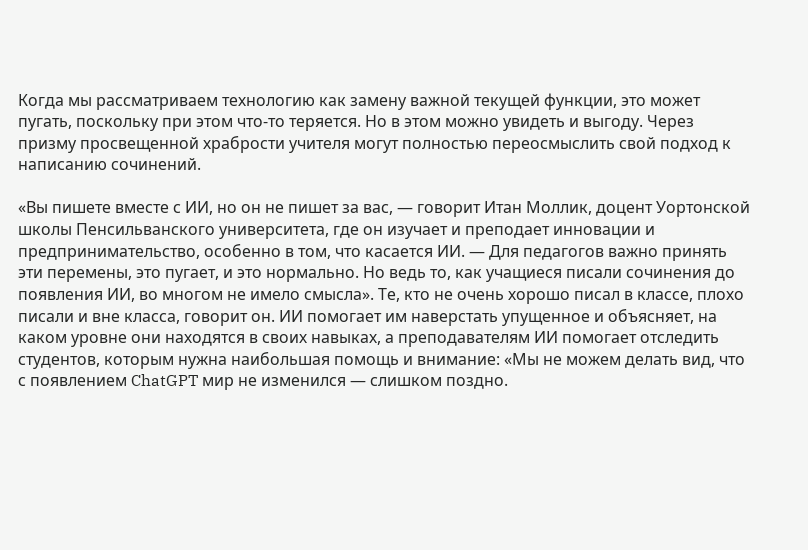Когда мы рассматриваем технологию как замену важной текущей функции, это может пугать, поскольку при этом что-то теряется. Но в этом можно увидеть и выгоду. Через призму просвещенной храбрости учителя могут полностью переосмыслить свой подход к написанию сочинений.

«Вы пишете вместе с ИИ, но он не пишет за вас, — говорит Итан Моллик, доцент Уортонской школы Пенсильванского университета, где он изучает и преподает инновации и предпринимательство, особенно в том, что касается ИИ. — Для педагогов важно принять эти перемены, это пугает, и это нормально. Но ведь то, как учащиеся писали сочинения до появления ИИ, во многом не имело смысла». Те, кто не очень хорошо писал в классе, плохо писали и вне класса, говорит он. ИИ помогает им наверстать упущенное и объясняет, на каком уровне они находятся в своих навыках, а преподавателям ИИ помогает отследить студентов, которым нужна наибольшая помощь и внимание: «Мы не можем делать вид, что с появлением ChatGPT мир не изменился — слишком поздно.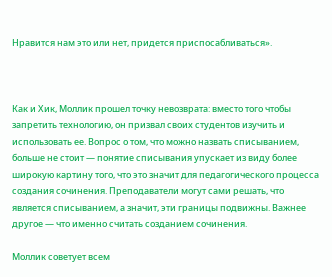Нравится нам это или нет, придется приспосабливаться».



Как и Хик, Моллик прошел точку невозврата: вместо того чтобы запретить технологию, он призвал своих студентов изучить и использовать ее. Вопрос о том, что можно назвать списыванием, больше не стоит — понятие списывания упускает из виду более широкую картину того, что это значит для педагогического процесса создания сочинения. Преподаватели могут сами решать, что является списыванием, а значит, эти границы подвижны. Важнее другое — что именно считать созданием сочинения.

Моллик советует всем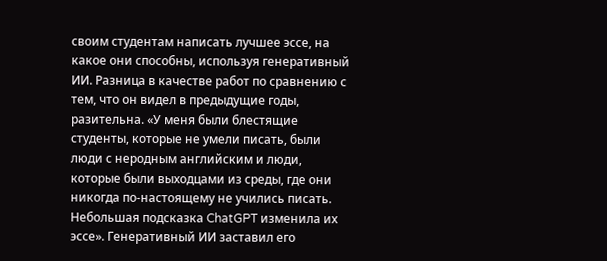своим студентам написать лучшее эссе, на какое они способны, используя генеративный ИИ. Разница в качестве работ по сравнению с тем, что он видел в предыдущие годы, разительна. «У меня были блестящие студенты, которые не умели писать, были люди с неродным английским и люди, которые были выходцами из среды, где они никогда по-настоящему не учились писать. Небольшая подсказка ChatGPT изменила их эссе». Генеративный ИИ заставил его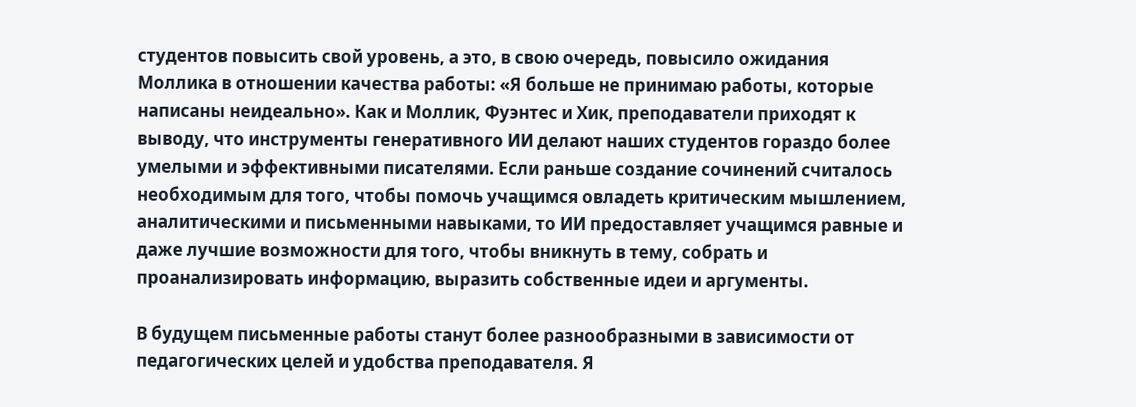студентов повысить свой уровень, а это, в свою очередь, повысило ожидания Моллика в отношении качества работы: «Я больше не принимаю работы, которые написаны неидеально». Как и Моллик, Фуэнтес и Хик, преподаватели приходят к выводу, что инструменты генеративного ИИ делают наших студентов гораздо более умелыми и эффективными писателями. Если раньше создание сочинений считалось необходимым для того, чтобы помочь учащимся овладеть критическим мышлением, аналитическими и письменными навыками, то ИИ предоставляет учащимся равные и даже лучшие возможности для того, чтобы вникнуть в тему, собрать и проанализировать информацию, выразить собственные идеи и аргументы.

В будущем письменные работы станут более разнообразными в зависимости от педагогических целей и удобства преподавателя. Я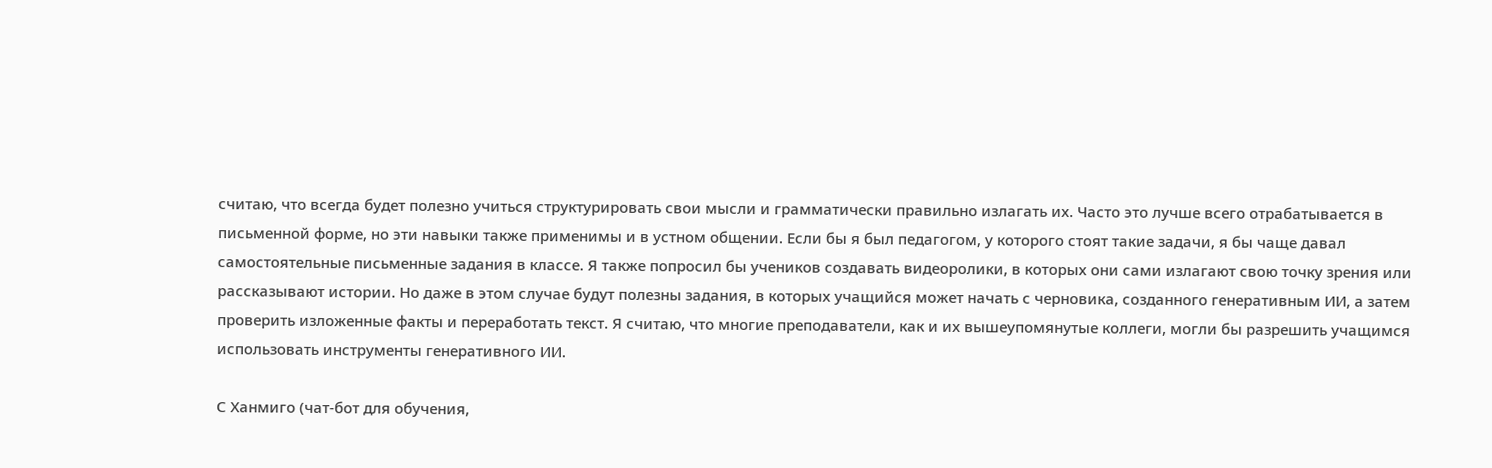считаю, что всегда будет полезно учиться структурировать свои мысли и грамматически правильно излагать их. Часто это лучше всего отрабатывается в письменной форме, но эти навыки также применимы и в устном общении. Если бы я был педагогом, у которого стоят такие задачи, я бы чаще давал самостоятельные письменные задания в классе. Я также попросил бы учеников создавать видеоролики, в которых они сами излагают свою точку зрения или рассказывают истории. Но даже в этом случае будут полезны задания, в которых учащийся может начать с черновика, созданного генеративным ИИ, а затем проверить изложенные факты и переработать текст. Я считаю, что многие преподаватели, как и их вышеупомянутые коллеги, могли бы разрешить учащимся использовать инструменты генеративного ИИ.

С Ханмиго (чат-бот для обучения,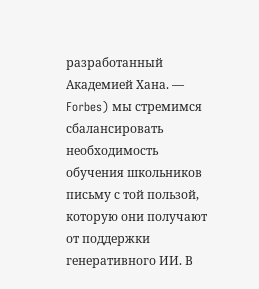разработанный Академией Хана. — Forbes) мы стремимся сбалансировать необходимость обучения школьников письму с той пользой, которую они получают от поддержки генеративного ИИ. В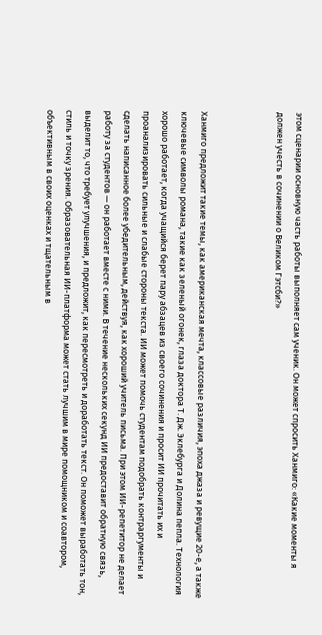этом сценарии основную часть работы выполняет сам ученик. Он может спросить Ханмиго: «Какие моменты я должен учесть в сочинении о Великом Гэтсби?»



Ханмиго предложит такие темы, как американская мечта, классовые различия, эпоха джаза и ревущие 20-е, а также ключевые символы романа, такие как зеленый огонек, глаза доктора Т. Дж. Эклебурга и Долина пепла. Технология хорошо работает, когда учащийся берет пару абзацев из своего сочинения и просит ИИ прочитать их и проанализировать сильные и слабые стороны текста. ИИ может помочь студентам подобрать контраргументы и сделать написанное более убедительным, действуя, как хороший учитель письма. При этом ИИ-репетитор не делает работу за студентов — он работает вместе с ними. В течение нескольких секунд ИИ предоставит обратную связь, выделит то, что требует улучшения, и предложит, как пересмотреть и доработать текст. Он поможет выработать тон, стиль и точку зрения. Образовательная ИИ-платформа может стать лучшим в мире помощником и соавтором, объективным в своих оценках и тщательным в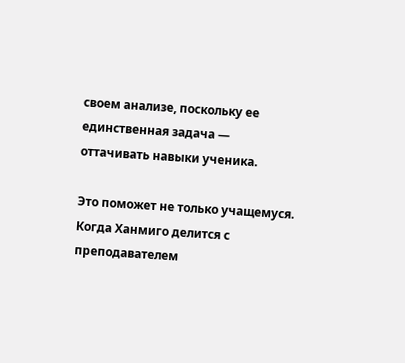своем анализе, поскольку ее единственная задача — оттачивать навыки ученика.

Это поможет не только учащемуся. Когда Ханмиго делится с преподавателем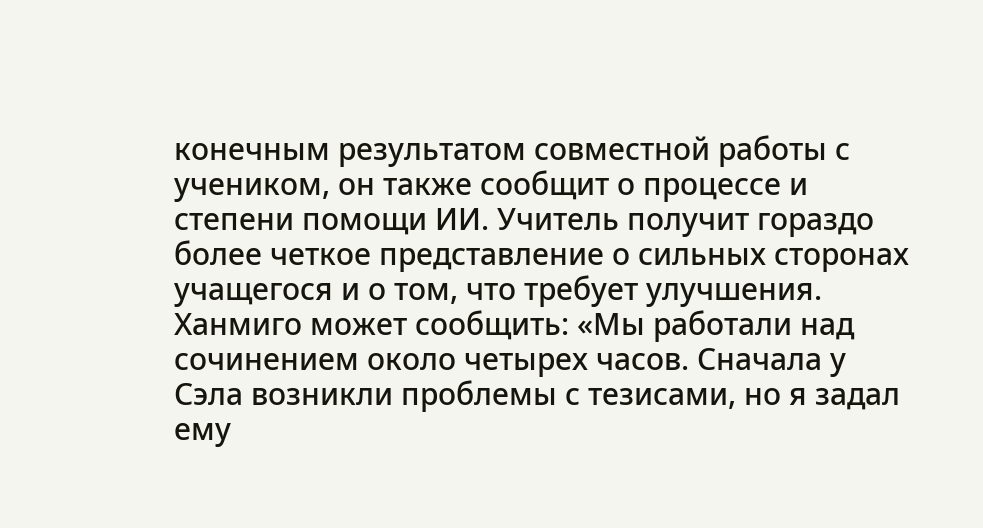конечным результатом совместной работы с учеником, он также сообщит о процессе и степени помощи ИИ. Учитель получит гораздо более четкое представление о сильных сторонах учащегося и о том, что требует улучшения. Ханмиго может сообщить: «Мы работали над сочинением около четырех часов. Сначала у Сэла возникли проблемы с тезисами, но я задал ему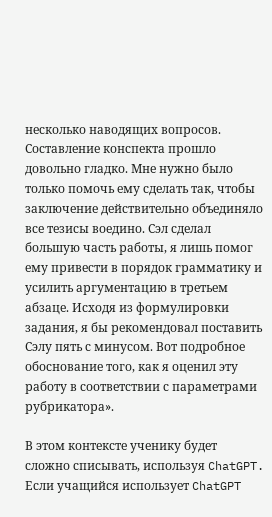несколько наводящих вопросов. Составление конспекта прошло довольно гладко. Мне нужно было только помочь ему сделать так, чтобы заключение действительно объединяло все тезисы воедино. Сэл сделал большую часть работы, я лишь помог ему привести в порядок грамматику и усилить аргументацию в третьем абзаце. Исходя из формулировки задания, я бы рекомендовал поставить Сэлу пять с минусом. Вот подробное обоснование того, как я оценил эту работу в соответствии с параметрами рубрикатора».

В этом контексте ученику будет сложно списывать, используя ChatGPT. Если учащийся использует ChatGPT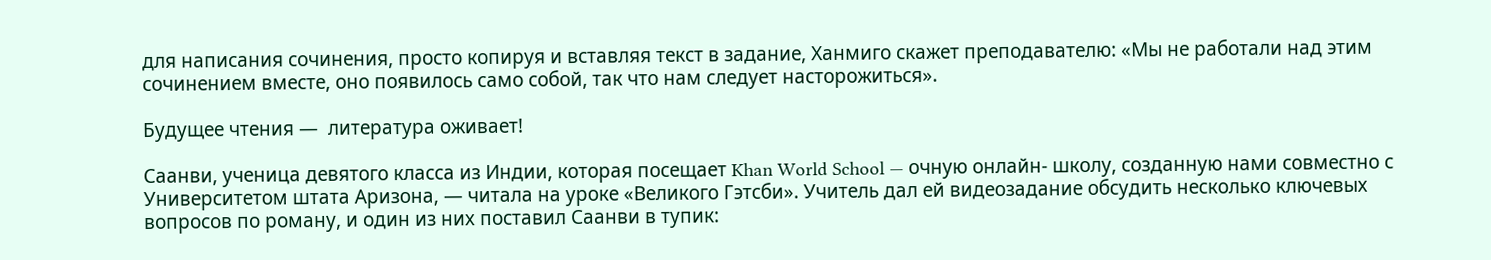для написания сочинения, просто копируя и вставляя текст в задание, Ханмиго скажет преподавателю: «Мы не работали над этим сочинением вместе, оно появилось само собой, так что нам следует насторожиться».

Будущее чтения —  литература оживает!

Саанви, ученица девятого класса из Индии, которая посещает Khan World School — очную онлайн- школу, созданную нами совместно с Университетом штата Аризона, — читала на уроке «Великого Гэтсби». Учитель дал ей видеозадание обсудить несколько ключевых вопросов по роману, и один из них поставил Саанви в тупик: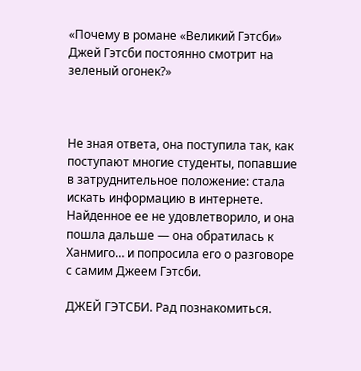«Почему в романе «Великий Гэтсби» Джей Гэтсби постоянно смотрит на зеленый огонек?»



Не зная ответа, она поступила так, как поступают многие студенты, попавшие в затруднительное положение: стала искать информацию в интернете. Найденное ее не удовлетворило, и она пошла дальше — она обратилась к Ханмиго… и попросила его о разговоре с самим Джеем Гэтсби.

ДЖЕЙ ГЭТСБИ. Рад познакомиться.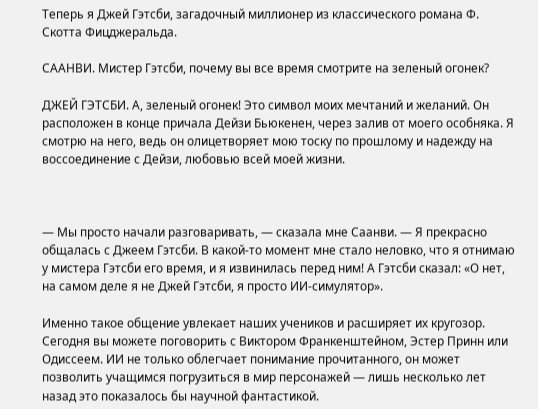Теперь я Джей Гэтсби, загадочный миллионер из классического романа Ф. Скотта Фицджеральда.

СААНВИ. Мистер Гэтсби, почему вы все время смотрите на зеленый огонек?

ДЖЕЙ ГЭТСБИ. А, зеленый огонек! Это символ моих мечтаний и желаний. Он расположен в конце причала Дейзи Бьюкенен, через залив от моего особняка. Я смотрю на него, ведь он олицетворяет мою тоску по прошлому и надежду на воссоединение с Дейзи, любовью всей моей жизни.



— Мы просто начали разговаривать, — сказала мне Саанви. — Я прекрасно общалась с Джеем Гэтсби. В какой-то момент мне стало неловко, что я отнимаю у мистера Гэтсби его время, и я извинилась перед ним! А Гэтсби сказал: «О нет, на самом деле я не Джей Гэтсби, я просто ИИ-симулятор».

Именно такое общение увлекает наших учеников и расширяет их кругозор. Сегодня вы можете поговорить с Виктором Франкенштейном, Эстер Принн или Одиссеем. ИИ не только облегчает понимание прочитанного, он может позволить учащимся погрузиться в мир персонажей — лишь несколько лет назад это показалось бы научной фантастикой.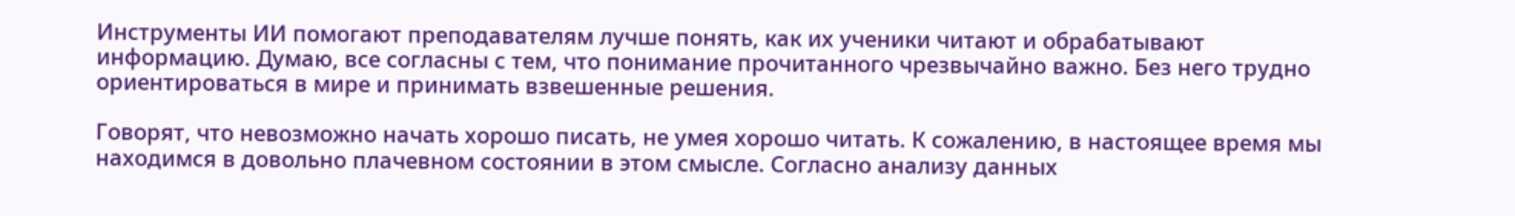Инструменты ИИ помогают преподавателям лучше понять, как их ученики читают и обрабатывают информацию. Думаю, все согласны с тем, что понимание прочитанного чрезвычайно важно. Без него трудно ориентироваться в мире и принимать взвешенные решения.

Говорят, что невозможно начать хорошо писать, не умея хорошо читать. К сожалению, в настоящее время мы находимся в довольно плачевном состоянии в этом смысле. Согласно анализу данных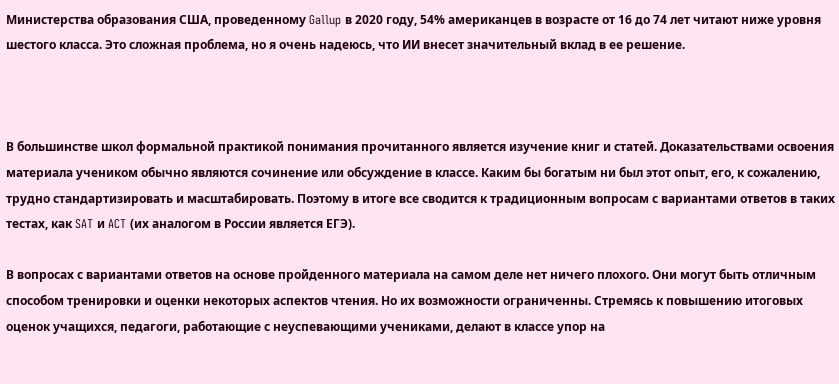Министерства образования США, проведенному Gallup в 2020 году, 54% американцев в возрасте от 16 до 74 лет читают ниже уровня шестого класса. Это сложная проблема, но я очень надеюсь, что ИИ внесет значительный вклад в ее решение.



В большинстве школ формальной практикой понимания прочитанного является изучение книг и статей. Доказательствами освоения материала учеником обычно являются сочинение или обсуждение в классе. Каким бы богатым ни был этот опыт, его, к сожалению, трудно стандартизировать и масштабировать. Поэтому в итоге все сводится к традиционным вопросам с вариантами ответов в таких тестах, как SAT и ACT (их аналогом в России является ЕГЭ).

В вопросах с вариантами ответов на основе пройденного материала на самом деле нет ничего плохого. Они могут быть отличным способом тренировки и оценки некоторых аспектов чтения. Но их возможности ограниченны. Стремясь к повышению итоговых оценок учащихся, педагоги, работающие с неуспевающими учениками, делают в классе упор на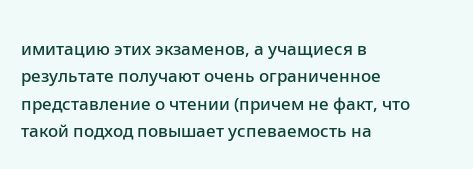имитацию этих экзаменов, а учащиеся в результате получают очень ограниченное представление о чтении (причем не факт, что такой подход повышает успеваемость на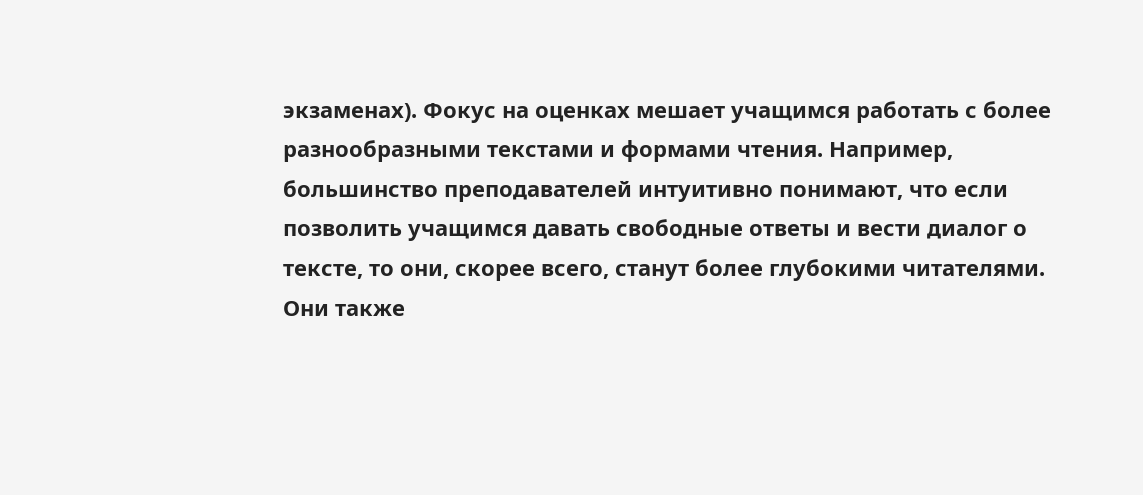экзаменах). Фокус на оценках мешает учащимся работать с более разнообразными текстами и формами чтения. Например, большинство преподавателей интуитивно понимают, что если позволить учащимся давать свободные ответы и вести диалог о тексте, то они, скорее всего, станут более глубокими читателями. Они также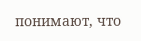понимают, что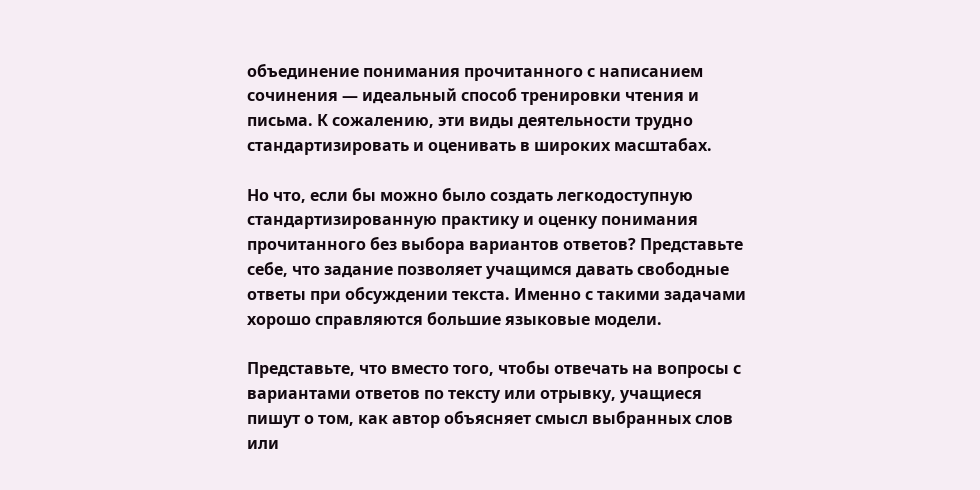объединение понимания прочитанного с написанием сочинения — идеальный способ тренировки чтения и письма. К сожалению, эти виды деятельности трудно стандартизировать и оценивать в широких масштабах.

Но что, если бы можно было создать легкодоступную стандартизированную практику и оценку понимания прочитанного без выбора вариантов ответов? Представьте себе, что задание позволяет учащимся давать свободные ответы при обсуждении текста. Именно с такими задачами хорошо справляются большие языковые модели.

Представьте, что вместо того, чтобы отвечать на вопросы с вариантами ответов по тексту или отрывку, учащиеся пишут о том, как автор объясняет смысл выбранных слов или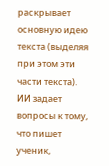раскрывает основную идею текста (выделяя при этом эти части текста). ИИ задает вопросы к тому, что пишет ученик,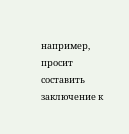например, просит составить заключение к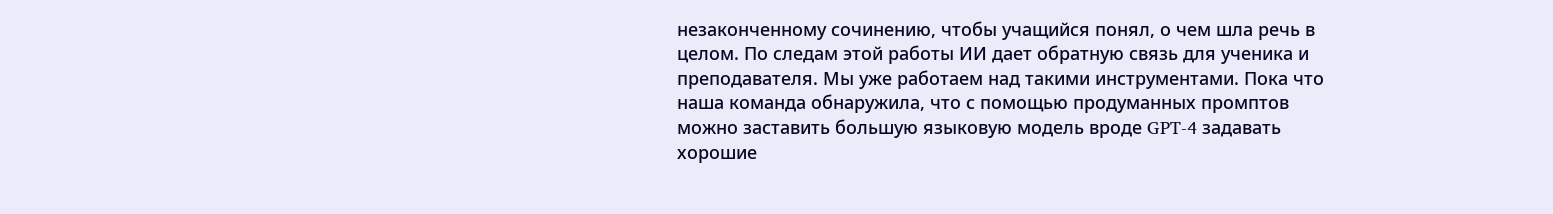незаконченному сочинению, чтобы учащийся понял, о чем шла речь в целом. По следам этой работы ИИ дает обратную связь для ученика и преподавателя. Мы уже работаем над такими инструментами. Пока что наша команда обнаружила, что с помощью продуманных промптов можно заставить большую языковую модель вроде GPT-4 задавать хорошие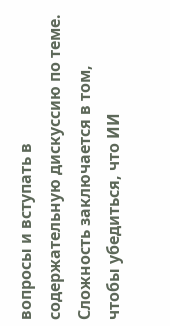вопросы и вступать в содержательную дискуссию по теме. Сложность заключается в том, чтобы убедиться, что ИИ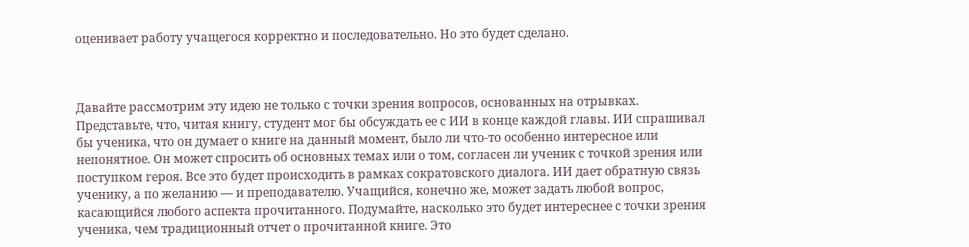оценивает работу учащегося корректно и последовательно. Но это будет сделано.



Давайте рассмотрим эту идею не только с точки зрения вопросов, основанных на отрывках. Представьте, что, читая книгу, студент мог бы обсуждать ее с ИИ в конце каждой главы. ИИ спрашивал бы ученика, что он думает о книге на данный момент, было ли что-то особенно интересное или непонятное. Он может спросить об основных темах или о том, согласен ли ученик с точкой зрения или поступком героя. Все это будет происходить в рамках сократовского диалога. ИИ дает обратную связь ученику, а по желанию — и преподавателю. Учащийся, конечно же, может задать любой вопрос, касающийся любого аспекта прочитанного. Подумайте, насколько это будет интереснее с точки зрения ученика, чем традиционный отчет о прочитанной книге. Это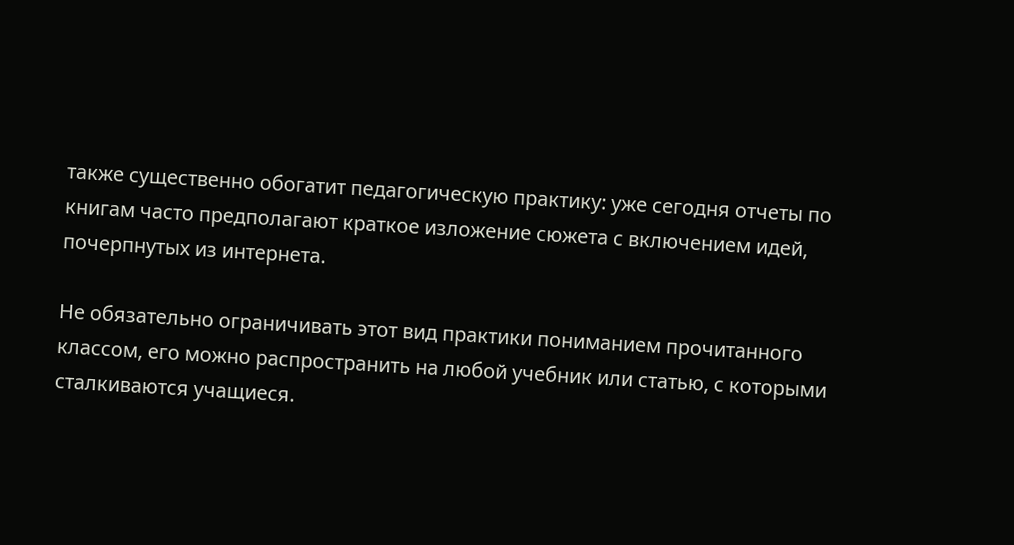также существенно обогатит педагогическую практику: уже сегодня отчеты по книгам часто предполагают краткое изложение сюжета с включением идей, почерпнутых из интернета.

Не обязательно ограничивать этот вид практики пониманием прочитанного классом, его можно распространить на любой учебник или статью, с которыми сталкиваются учащиеся.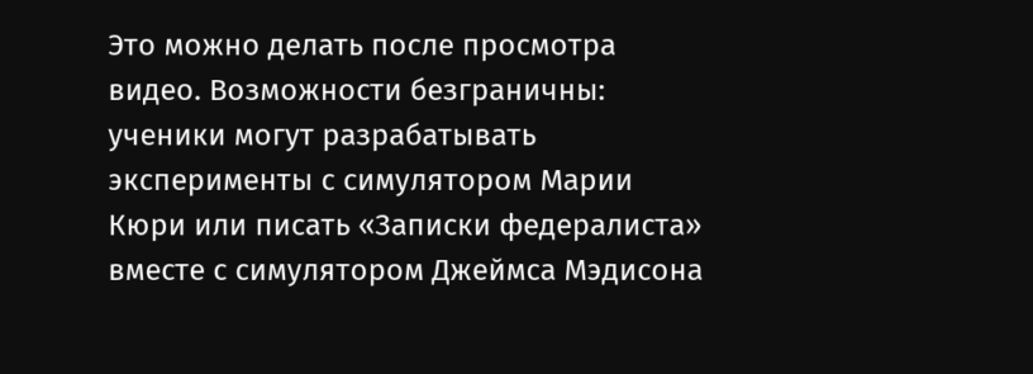Это можно делать после просмотра видео. Возможности безграничны: ученики могут разрабатывать эксперименты с симулятором Марии Кюри или писать «Записки федералиста» вместе с симулятором Джеймса Мэдисона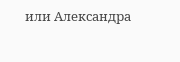или Александра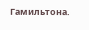Гамильтона.